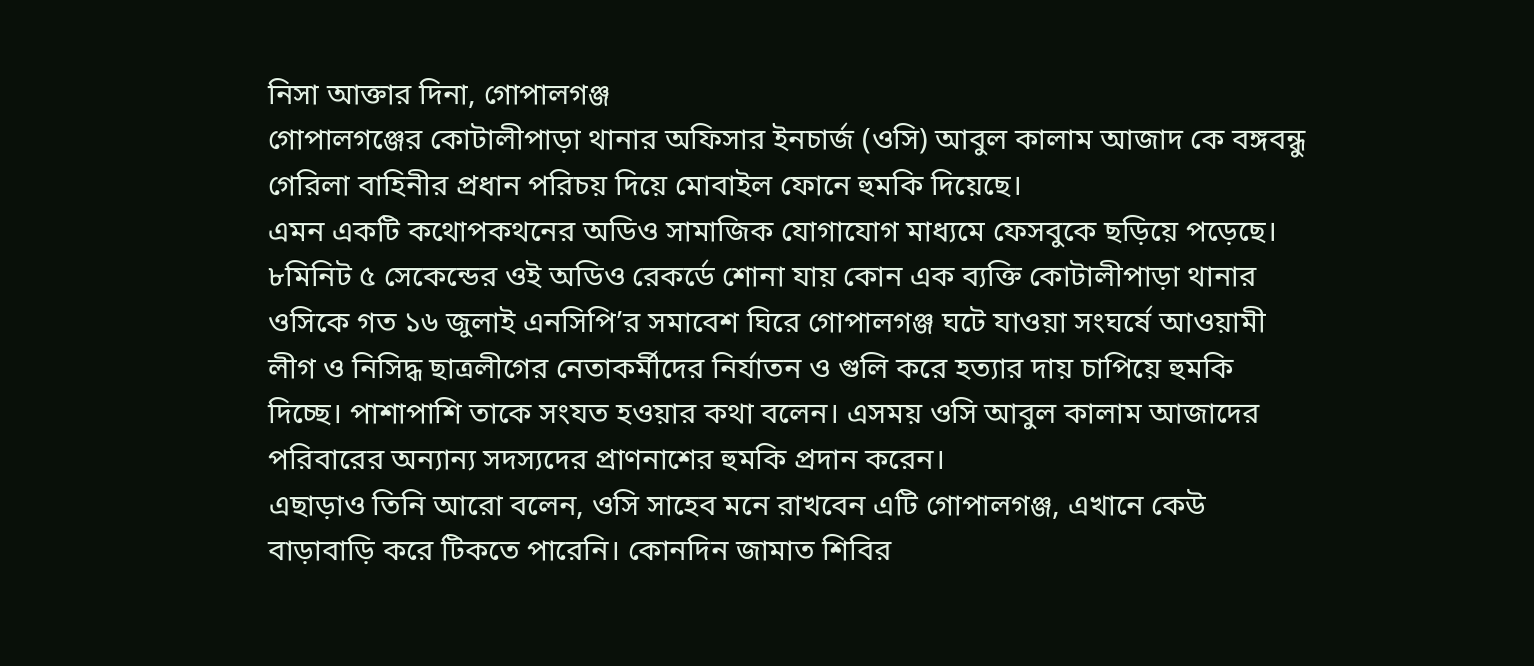নিসা আক্তার দিনা, গোপালগঞ্জ
গোপালগঞ্জের কোটালীপাড়া থানার অফিসার ইনচার্জ (ওসি) আবুল কালাম আজাদ কে বঙ্গবন্ধু গেরিলা বাহিনীর প্রধান পরিচয় দিয়ে মোবাইল ফোনে হুমকি দিয়েছে।
এমন একটি কথোপকথনের অডিও সামাজিক যোগাযোগ মাধ্যমে ফেসবুকে ছড়িয়ে পড়েছে। ৮মিনিট ৫ সেকেন্ডের ওই অডিও রেকর্ডে শোনা যায় কোন এক ব্যক্তি কোটালীপাড়া থানার ওসিকে গত ১৬ জুলাই এনসিপি’র সমাবেশ ঘিরে গোপালগঞ্জ ঘটে যাওয়া সংঘর্ষে আওয়ামী লীগ ও নিসিদ্ধ ছাত্রলীগের নেতাকর্মীদের নির্যাতন ও গুলি করে হত্যার দায় চাপিয়ে হুমকি দিচ্ছে। পাশাপাশি তাকে সংযত হওয়ার কথা বলেন। এসময় ওসি আবুল কালাম আজাদের পরিবারের অন্যান্য সদস্যদের প্রাণনাশের হুমকি প্রদান করেন।
এছাড়াও তিনি আরো বলেন, ওসি সাহেব মনে রাখবেন এটি গোপালগঞ্জ, এখানে কেউ বাড়াবাড়ি করে টিকতে পারেনি। কোনদিন জামাত শিবির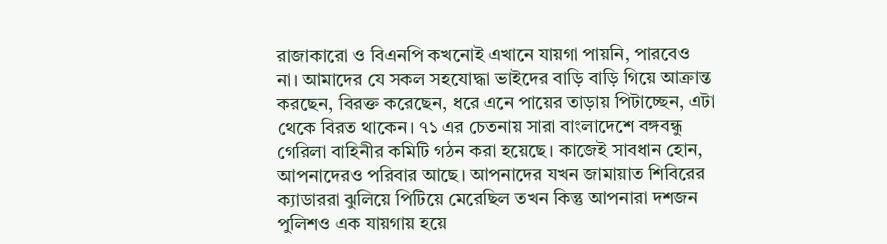রাজাকারো ও বিএনপি কখনোই এখানে যায়গা পায়নি, পারবেও না। আমাদের যে সকল সহযোদ্ধা ভাইদের বাড়ি বাড়ি গিয়ে আক্রান্ত করছেন, বিরক্ত করেছেন, ধরে এনে পায়ের তাড়ায় পিটাচ্ছেন, এটা থেকে বিরত থাকেন। ৭১ এর চেতনায় সারা বাংলাদেশে বঙ্গবন্ধু গেরিলা বাহিনীর কমিটি গঠন করা হয়েছে। কাজেই সাবধান হোন, আপনাদেরও পরিবার আছে। আপনাদের যখন জামায়াত শিবিরের ক্যাডাররা ঝুলিয়ে পিটিয়ে মেরেছিল তখন কিন্তু আপনারা দশজন পুলিশও এক যায়গায় হয়ে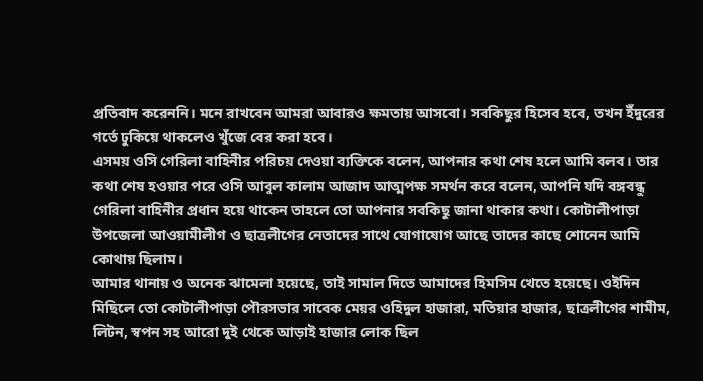প্রতিবাদ করেননি। মনে রাখবেন আমরা আবারও ক্ষমতায় আসবো। সবকিছুর হিসেব হবে, তখন ইঁদুরের গর্তে ঢুকিয়ে থাকলেও খুঁজে বের করা হবে।
এসময় ওসি গেরিলা বাহিনীর পরিচয় দেওয়া ব্যক্তিকে বলেন, আপনার কথা শেষ হলে আমি বলব। তার কথা শেষ হওয়ার পরে ওসি আবুল কালাম আজাদ আত্মপক্ষ সমর্থন করে বলেন, আপনি যদি বঙ্গবন্ধু গেরিলা বাহিনীর প্রধান হয়ে থাকেন তাহলে তো আপনার সবকিছু জানা থাকার কথা। কোটালীপাড়া উপজেলা আওয়ামীলীগ ও ছাত্রলীগের নেতাদের সাথে যোগাযোগ আছে তাদের কাছে শোনেন আমি কোথায় ছিলাম।
আমার থানায় ও অনেক ঝামেলা হয়েছে, তাই সামাল দিতে আমাদের হিমসিম খেতে হয়েছে। ওইদিন মিছিলে তো কোটালীপাড়া পৌরসভার সাবেক মেয়র ওহিদুল হাজারা, মতিয়ার হাজার, ছাত্রলীগের শামীম, লিটন, স্বপন সহ আরো দুই থেকে আড়াই হাজার লোক ছিল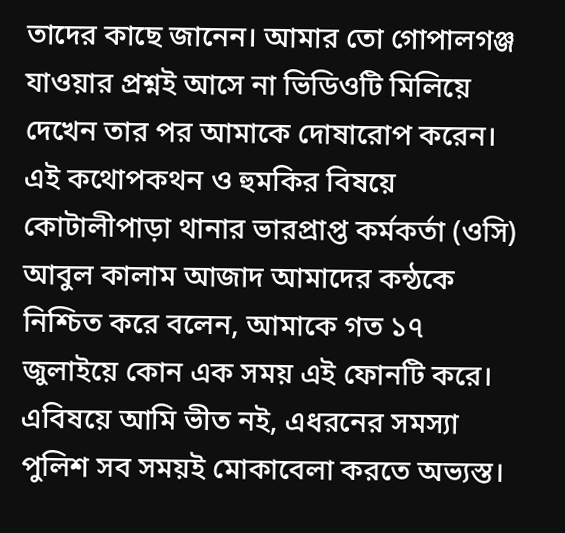তাদের কাছে জানেন। আমার তো গোপালগঞ্জ যাওয়ার প্রশ্নই আসে না ভিডিওটি মিলিয়ে দেখেন তার পর আমাকে দোষারোপ করেন।
এই কথোপকথন ও হুমকির বিষয়ে কোটালীপাড়া থানার ভারপ্রাপ্ত কর্মকর্তা (ওসি) আবুল কালাম আজাদ আমাদের কন্ঠকে নিশ্চিত করে বলেন, আমাকে গত ১৭ জুলাইয়ে কোন এক সময় এই ফোনটি করে। এবিষয়ে আমি ভীত নই, এধরনের সমস্যা পুলিশ সব সময়ই মোকাবেলা করতে অভ্যস্ত।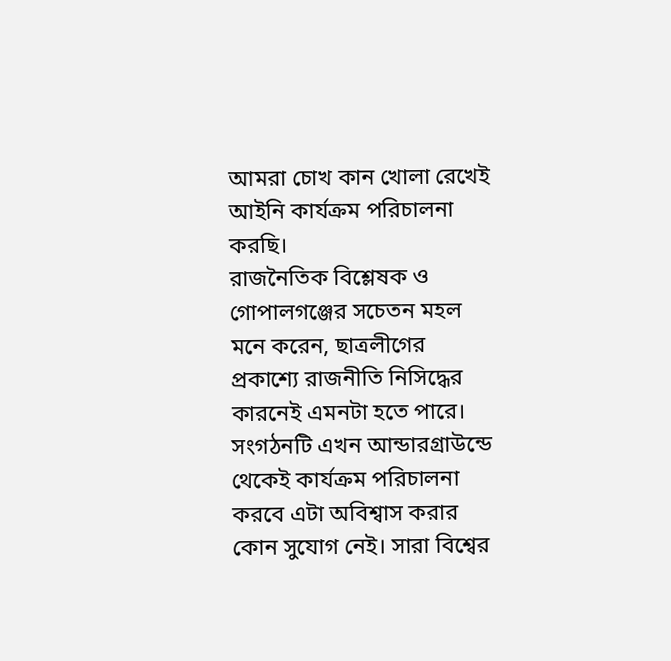আমরা চোখ কান খোলা রেখেই আইনি কার্যক্রম পরিচালনা করছি।
রাজনৈতিক বিশ্লেষক ও গোপালগঞ্জের সচেতন মহল মনে করেন, ছাত্রলীগের প্রকাশ্যে রাজনীতি নিসিদ্ধের কারনেই এমনটা হতে পারে। সংগঠনটি এখন আন্ডারগ্রাউন্ডে থেকেই কার্যক্রম পরিচালনা করবে এটা অবিশ্বাস করার কোন সুযোগ নেই। সারা বিশ্বের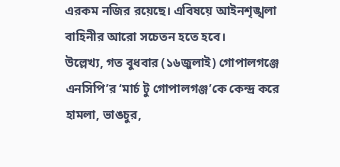এরকম নজির রয়েছে। এবিষয়ে আইনশৃঙ্খলা বাহিনীর আরো সচেতন হতে হবে।
উল্লেখ্য, গত বুধবার (১৬জুলাই) গোপালগঞ্জে এনসিপি’র ‘মার্চ টু গোপালগঞ্জ’কে কেন্দ্র করে হামলা, ভাঙচুর,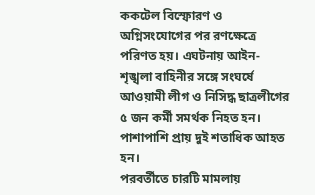ককটেল বিস্ফোরণ ও অগ্নিসংযোগের পর রণক্ষেত্রে পরিণত হয়। এঘটনায় আইন-শৃঙ্খলা বাহিনীর সঙ্গে সংঘর্ষে আওয়ামী লীগ ও নিসিদ্ধ ছাত্রলীগের ৫ জন কর্মী সমর্থক নিহত হন। পাশাপাশি প্রায় দুই শতাধিক আহত হন।
পরবর্তীতে চারটি মামলায়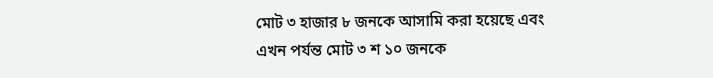মোট ৩ হাজার ৮ জনকে আসামি করা হয়েছে এবং এখন পর্যন্ত মোট ৩ শ ১০ জনকে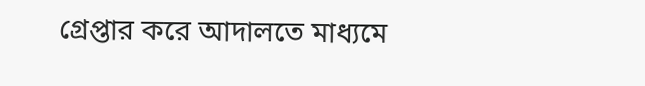গ্রেপ্তার করে আদালতে মাধ্যমে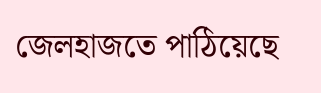জেলহাজতে পাঠিয়েছে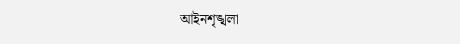আইনশৃঙ্খলা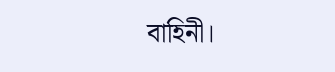বাহিনী।